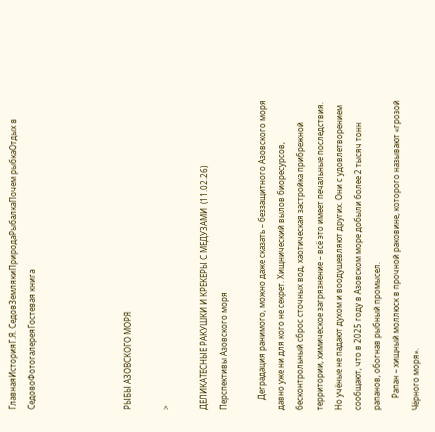ГлавнаяИсторияГ.Я. СедовЗемлякиПриродаРыбалкаПочем рыбкаОтдых в СедовоФотогалереяГостевая книга




РЫБЫ АЗОВСКОГО МОРЯ

>

ДЕЛИКАТЕСНЫЕ РАКУШКИ И КРЕКЕРЫ С МЕДУЗАМИ  (11.02.26)
Перспективы Азовского моря

     Деградация ранимого, можно даже сказать – беззащитного Азовского моря давно уже ни для кого не секрет. Хищнический вылов биоресурсов, бесконтрольный сброс сточных вод, хаотическая застройка прибрежной территории, химическое загрязнение – всё это имеет печальные последствия. Но учёные не падают духом и воодушевляют других. Они с удовлетворением сообщают, что в 2025 году в Азовском море добыли более 2 тысяч тонн рапанов, обогнав рыбный промысел.
      Рапан – хищный моллюск в прочной раковине, которого называют «грозой Чёрного моря».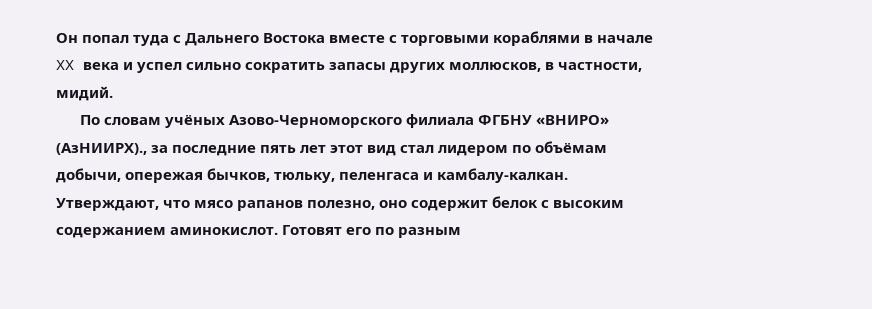Он попал туда с Дальнего Востока вместе с торговыми кораблями в начале XX века и успел сильно сократить запасы других моллюсков, в частности, мидий.
      По словам учёных Азово-Черноморского филиала ФГБНУ «ВНИРО» (АзНИИРХ)., за последние пять лет этот вид стал лидером по объёмам добычи, опережая бычков, тюльку, пеленгаса и камбалу-калкан. Утверждают, что мясо рапанов полезно, оно содержит белок с высоким содержанием аминокислот. Готовят его по разным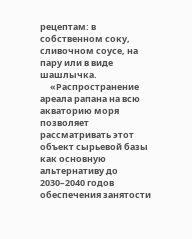рецептам: в собственном соку, сливочном соусе, на пару или в виде шашлычка.
     «Распространение ареала рапана на всю акваторию моря позволяет рассматривать этот объект сырьевой базы как основную альтернативу до 2030–2040 годов обеспечения занятости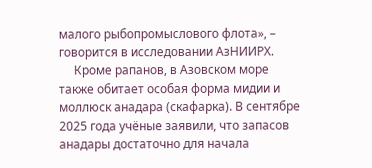малого рыбопромыслового флота», – говорится в исследовании АзНИИРХ.
     Кроме рапанов, в Азовском море также обитает особая форма мидии и моллюск анадара (скафарка). В сентябре 2025 года учёные заявили, что запасов анадары достаточно для начала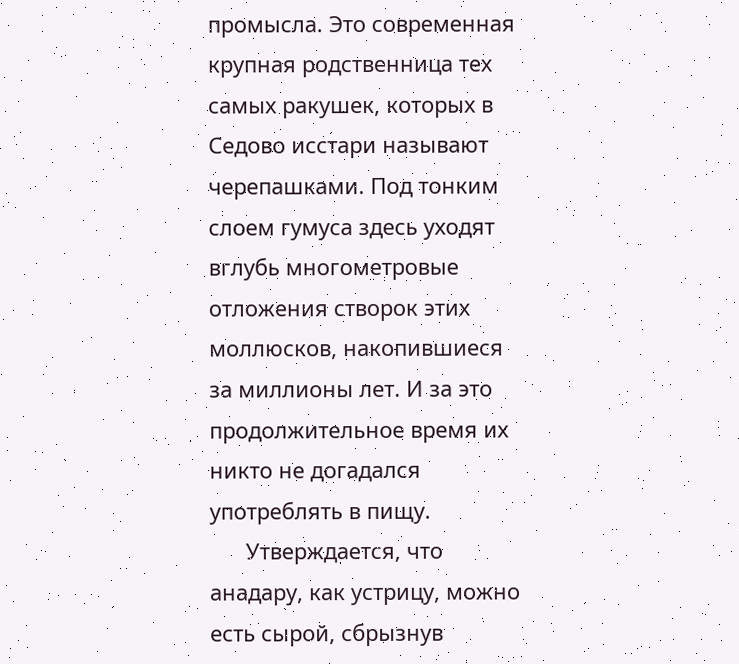промысла. Это современная крупная родственница тех самых ракушек, которых в Седово исстари называют черепашками. Под тонким слоем гумуса здесь уходят вглубь многометровые отложения створок этих моллюсков, накопившиеся за миллионы лет. И за это продолжительное время их никто не догадался употреблять в пищу.
      Утверждается, что анадару, как устрицу, можно есть сырой, сбрызнув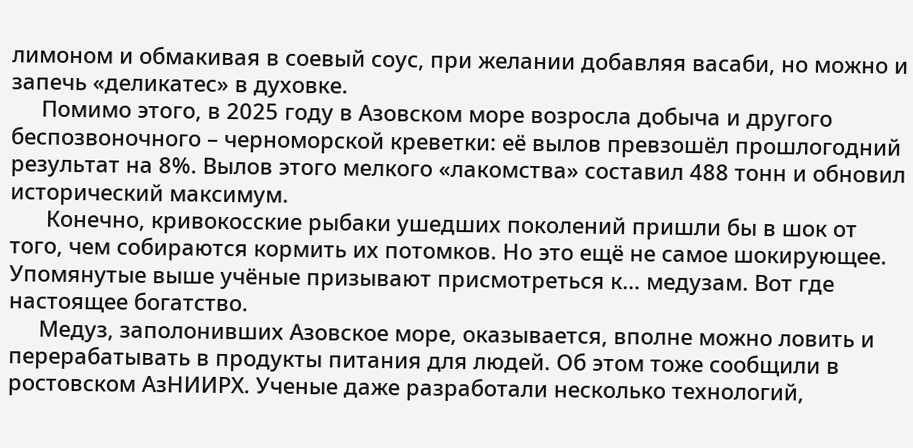лимоном и обмакивая в соевый соус, при желании добавляя васаби, но можно и запечь «деликатес» в духовке.
     Помимо этого, в 2025 году в Азовском море возросла добыча и другого беспозвоночного – черноморской креветки: её вылов превзошёл прошлогодний результат на 8%. Вылов этого мелкого «лакомства» составил 488 тонн и обновил исторический максимум.
      Конечно, кривокосские рыбаки ушедших поколений пришли бы в шок от того, чем собираются кормить их потомков. Но это ещё не самое шокирующее.
Упомянутые выше учёные призывают присмотреться к… медузам. Вот где настоящее богатство.
     Медуз, заполонивших Азовское море, оказывается, вполне можно ловить и перерабатывать в продукты питания для людей. Об этом тоже сообщили в ростовском АзНИИРХ. Ученые даже разработали несколько технологий,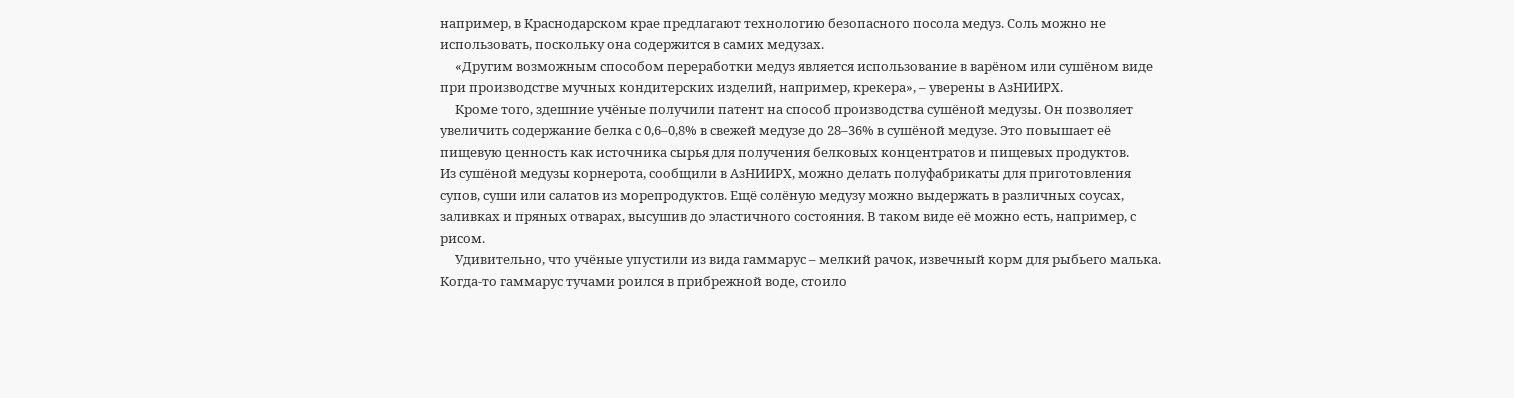например, в Краснодарском крае предлагают технологию безопасного посола медуз. Соль можно не использовать, поскольку она содержится в самих медузах.
     «Другим возможным способом переработки медуз является использование в варёном или сушёном виде при производстве мучных кондитерских изделий, например, крекера», – уверены в АзНИИРХ.
     Кроме того, здешние учёные получили патент на способ производства сушёной медузы. Он позволяет увеличить содержание белка с 0,6–0,8% в свежей медузе до 28–36% в сушёной медузе. Это повышает её пищевую ценность как источника сырья для получения белковых концентратов и пищевых продуктов.
Из сушёной медузы корнерота, сообщили в АзНИИРХ, можно делать полуфабрикаты для приготовления супов, суши или салатов из морепродуктов. Ещё солёную медузу можно выдержать в различных соусах, заливках и пряных отварах, высушив до эластичного состояния. В таком виде её можно есть, например, с рисом.
     Удивительно, что учёные упустили из вида гаммарус – мелкий рачок, извечный корм для рыбьего малька. Когда-то гаммарус тучами роился в прибрежной воде, стоило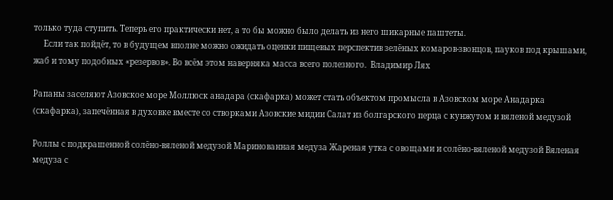только туда ступить. Теперь его практически нет, а то бы можно было делать из него шикарные паштеты.
     Если так пойдёт, то в будущем вполне можно ожидать оценки пищевых перспектив зелёных комаров-звонцов, пауков под крышами, жаб и тому подобных «резервов». Во всём этом наверняка масса всего полезного.  Владимир Лях

Рапаны заселяют Азовское море Моллюск анадара (скафарка) может стать объектом промысла в Азовском море Анадарка (скафарка), запечённая в духовке вместе со створками Азовские мидии Салат из болгарского перца с кунжутом и вяленой медузой

Роллы с подкрашенной солёно-вяленой медузой Маринованная медуза Жареная утка с овощами и солёно-вяленой медузой Вяленая медуза с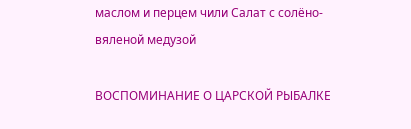маслом и перцем чили Салат с солёно-вяленой медузой

ВОСПОМИНАНИЕ О ЦАРСКОЙ РЫБАЛКЕ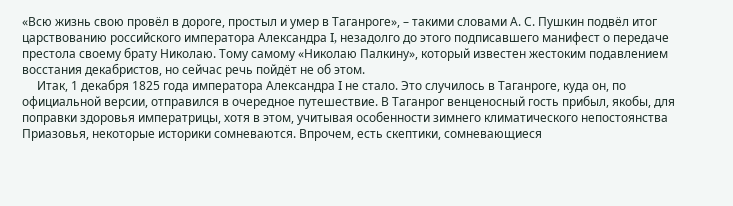«Всю жизнь свою провёл в дороге, простыл и умер в Таганроге», – такими словами А. С. Пушкин подвёл итог царствованию российского императора Александра I, незадолго до этого подписавшего манифест о передаче престола своему брату Николаю. Тому самому «Николаю Палкину», который известен жестоким подавлением восстания декабристов, но сейчас речь пойдёт не об этом.
     Итак, 1 декабря 1825 года императора Александра I не стало. Это случилось в Таганроге, куда он, по официальной версии, отправился в очередное путешествие. В Таганрог венценосный гость прибыл, якобы, для поправки здоровья императрицы, хотя в этом, учитывая особенности зимнего климатического непостоянства Приазовья, некоторые историки сомневаются. Впрочем, есть скептики, сомневающиеся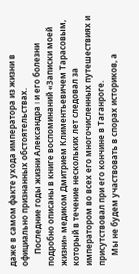даже в самом факте ухода императора из жизни в официально признанных обстоятельствах.
      Последние годы жизни Александра I и его болезни подробно описаны в книге воспоминаний «Записки моей жизни» медиком Дмитрием Климентьевичем Тарасовым, который в течение нескольких лет следовал за императором во всех его многочисленных путешествиях и присутствовал при его кончине в Таганроге.
     Мы не будем участвовать в спорах историков, а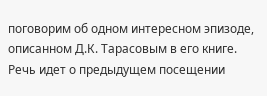поговорим об одном интересном эпизоде, описанном Д.К. Тарасовым в его книге. Речь идет о предыдущем посещении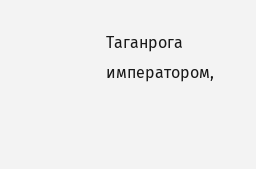Таганрога императором,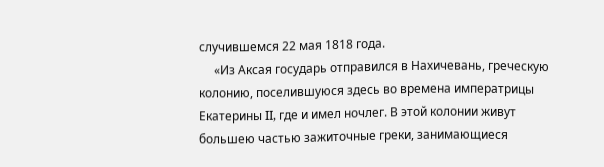случившемся 22 мая 1818 года.
     «Из Аксая государь отправился в Нахичевань, греческую колонию, поселившуюся здесь во времена императрицы Екатерины II, где и имел ночлег. В этой колонии живут большею частью зажиточные греки, занимающиеся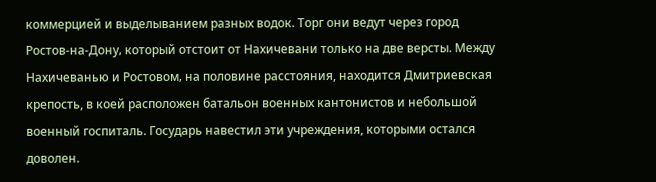коммерцией и выделыванием разных водок. Торг они ведут через город Ростов-на-Дону‚ который отстоит от Нахичевани только на две версты. Между Нахичеванью и Ростовом‚ на половине расстояния, находится Дмитриевская крепость, в коей расположен батальон военных кантонистов и небольшой военный госпиталь. Государь навестил эти учреждения, которыми остался доволен.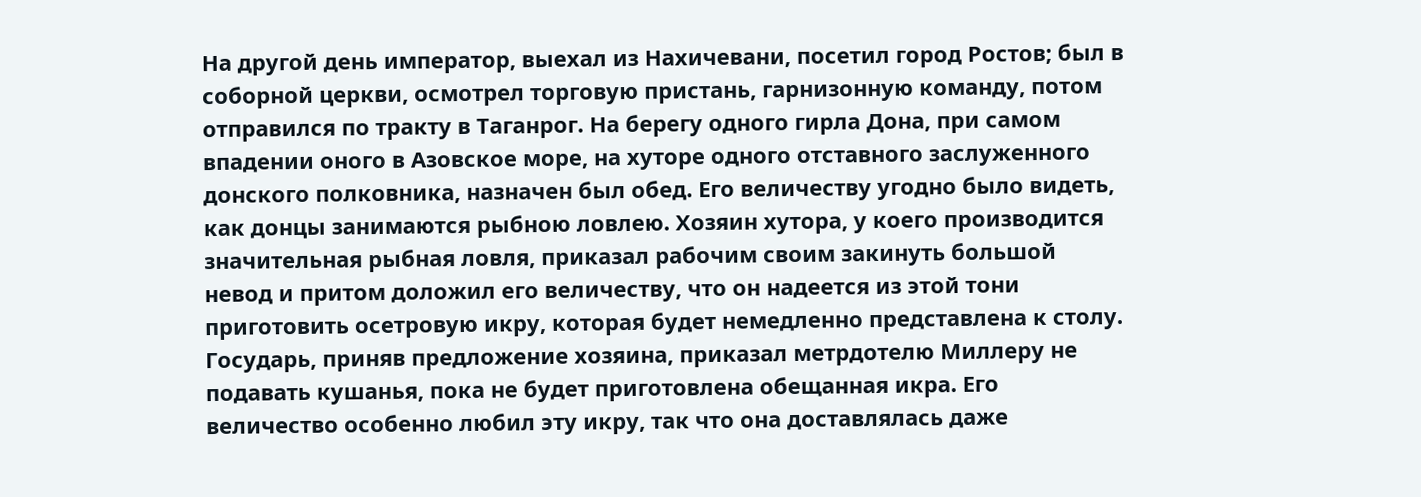На другой день император, выехал из Нахичевани, посетил город Ростов; был в соборной церкви, осмотрел торговую пристань, гарнизонную команду, потом отправился по тракту в Таганрог. На берегу одного гирла Дона, при самом впадении оного в Азовское море, на хуторе одного отставного заслуженного донского полковника, назначен был обед. Его величеству угодно было видеть, как донцы занимаются рыбною ловлею. Хозяин хутора, у коего производится значительная рыбная ловля, приказал рабочим своим закинуть большой невод и притом доложил его величеству, что он надеется из этой тони приготовить осетровую икру, которая будет немедленно представлена к столу. Государь, приняв предложение хозяина, приказал метрдотелю Миллеру не подавать кушанья, пока не будет приготовлена обещанная икра. Его величество особенно любил эту икру, так что она доставлялась даже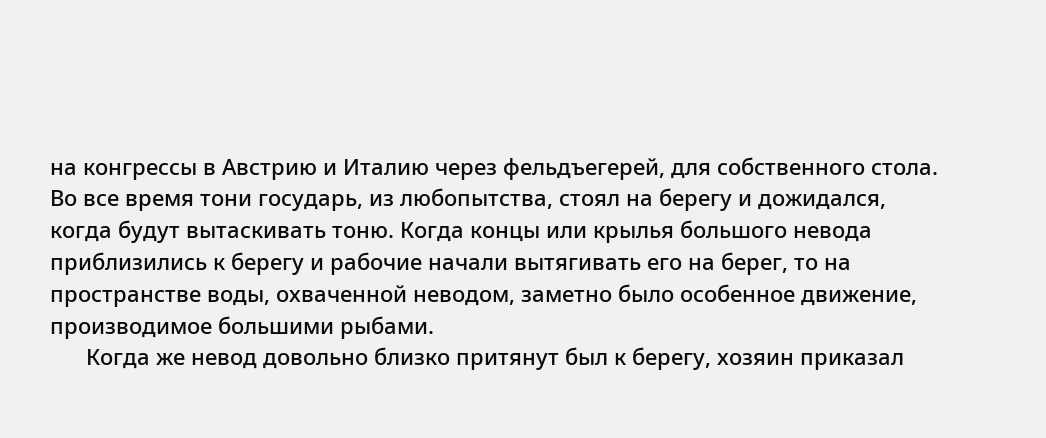на конгрессы в Австрию и Италию через фельдъегерей, для собственного стола. Во все время тони государь, из любопытства, стоял на берегу и дожидался, когда будут вытаскивать тоню. Когда концы или крылья большого невода приблизились к берегу и рабочие начали вытягивать его на берег, то на пространстве воды, охваченной неводом, заметно было особенное движение, производимое большими рыбами.
      Когда же невод довольно близко притянут был к берегу, хозяин приказал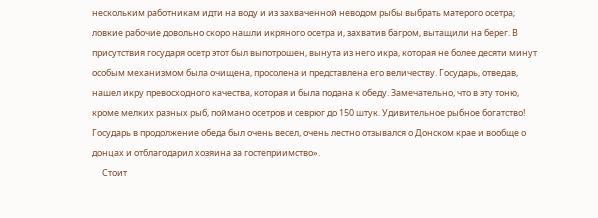нескольким работникам идти на воду и из захваченной неводом рыбы выбрать матерого осетра; ловкие рабочие довольно скоро нашли икряного осетра и, захватив багром, вытащили на берег. В присутствия государя осетр этот был выпотрошен, вынута из него икра, которая не более десяти минут особым механизмом была очищена, просолена и представлена его величеству. Государь, отведав, нашел икру превосходного качества, которая и была подана к обеду. Замечательно, что в эту тоню, кроме мелких разных рыб, поймано осетров и севрюг до 150 штук. Удивительное рыбное богатство! Государь в продолжение обеда был очень весел, очень лестно отзывался о Донском крае и вообще о донцах и отблагодарил хозяина за гостеприимство».
     Стоит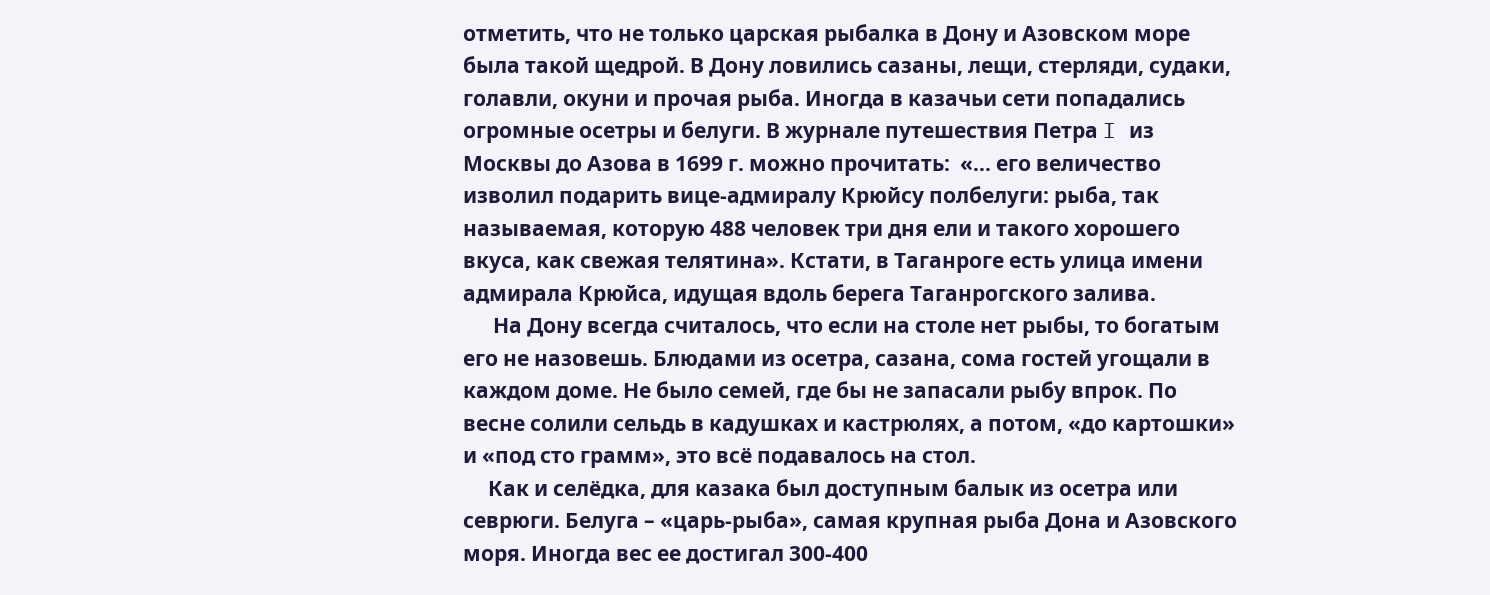отметить, что не только царская рыбалка в Дону и Азовском море была такой щедрой. В Дону ловились сазаны, лещи, стерляди, судаки, голавли, окуни и прочая рыба. Иногда в казачьи сети попадались огромные осетры и белуги. В журнале путешествия Петра I из Москвы до Азова в 1699 г. можно прочитать:  «... его величество изволил подарить вице-адмиралу Крюйсу полбелуги: рыба, так называемая, которую 488 человек три дня ели и такого хорошего вкуса, как свежая телятина». Кстати, в Таганроге есть улица имени адмирала Крюйса, идущая вдоль берега Таганрогского залива.
      На Дону всегда считалось, что если на столе нет рыбы, то богатым его не назовешь. Блюдами из осетра, сазана, сома гостей угощали в каждом доме. Не было семей, где бы не запасали рыбу впрок. По весне солили сельдь в кадушках и кастрюлях, а потом, «до картошки» и «под сто грамм», это всё подавалось на стол.
     Как и селёдка, для казака был доступным балык из осетра или севрюги. Белуга – «царь-рыба», самая крупная рыба Дона и Азовского моря. Иногда вес ее достигал 300-400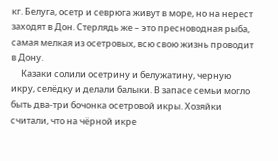кг. Белуга, осетр и севрюга живут в море, но на нерест заходят в Дон. Стерлядь же – это пресноводная рыба, самая мелкая из осетровых, всю свою жизнь проводит в Дону.
     Казаки солили осетрину и белужатину, черную икру, селёдку и делали балыки. В запасе семьи могло быть два-три бочонка осетровой икры. Хозяйки считали, что на чёрной икре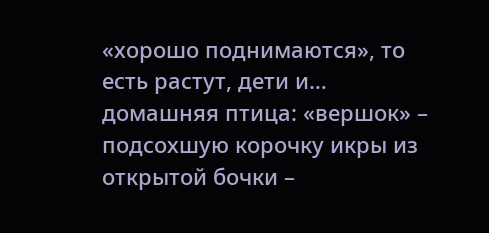«хорошо поднимаются», то есть растут, дети и… домашняя птица: «вершок» – подсохшую корочку икры из открытой бочки –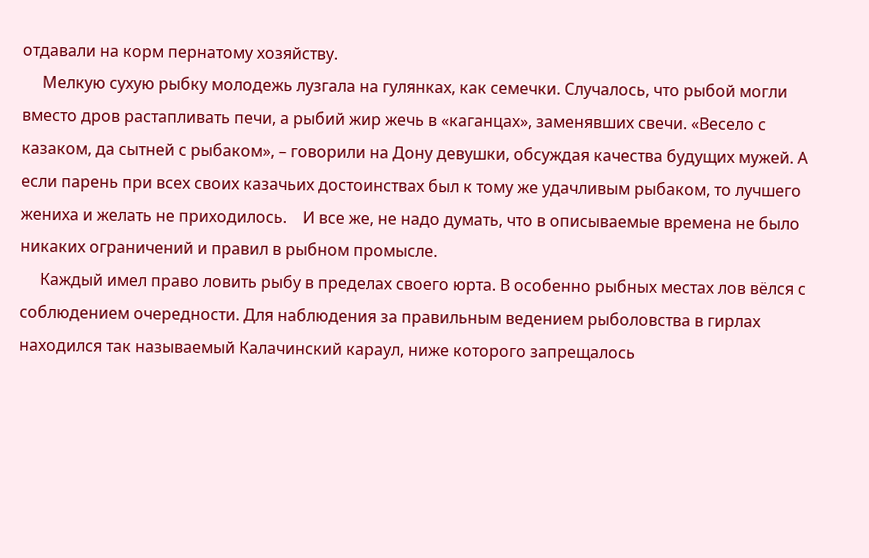отдавали на корм пернатому хозяйству.
     Мелкую сухую рыбку молодежь лузгала на гулянках, как семечки. Случалось, что рыбой могли вместо дров растапливать печи, а рыбий жир жечь в «каганцах», заменявших свечи. «Весело с казаком, да сытней с рыбаком», – говорили на Дону девушки, обсуждая качества будущих мужей. А если парень при всех своих казачьих достоинствах был к тому же удачливым рыбаком, то лучшего жениха и желать не приходилось.    И все же, не надо думать, что в описываемые времена не было никаких ограничений и правил в рыбном промысле.
     Каждый имел право ловить рыбу в пределах своего юрта. В особенно рыбных местах лов вёлся с соблюдением очередности. Для наблюдения за правильным ведением рыболовства в гирлах находился так называемый Калачинский караул, ниже которого запрещалось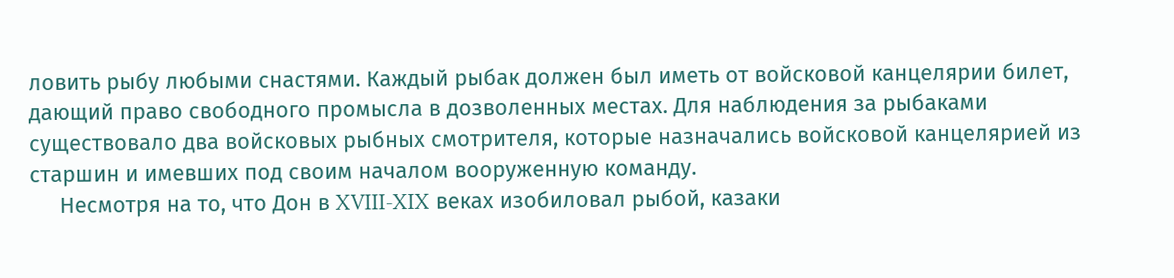ловить рыбу любыми снастями. Каждый рыбак должен был иметь от войсковой канцелярии билет, дающий право свободного промысла в дозволенных местах. Для наблюдения за рыбаками существовало два войсковых рыбных смотрителя, которые назначались войсковой канцелярией из старшин и имевших под своим началом вооруженную команду.
     Несмотря на то, что Дон в XVIII-XIX веках изобиловал рыбой, казаки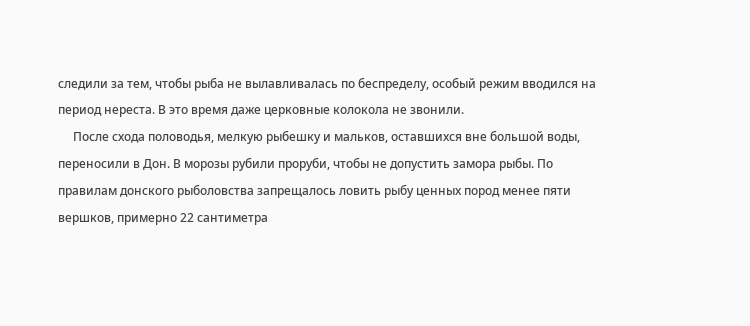следили за тем, чтобы рыба не вылавливалась по беспределу, особый режим вводился на период нереста. В это время даже церковные колокола не звонили.
     После схода половодья, мелкую рыбешку и мальков, оставшихся вне большой воды, переносили в Дон. В морозы рубили проруби, чтобы не допустить замора рыбы. По правилам донского рыболовства запрещалось ловить рыбу ценных пород менее пяти вершков, примерно 22 сантиметра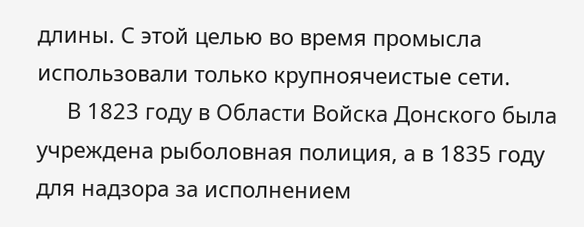длины. С этой целью во время промысла использовали только крупноячеистые сети.
     В 1823 году в Области Войска Донского была учреждена рыболовная полиция, а в 1835 году для надзора за исполнением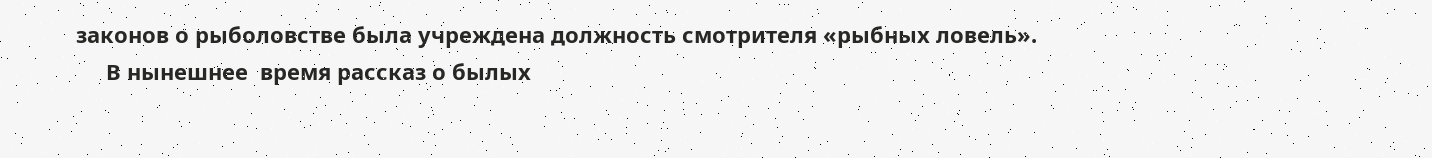законов о рыболовстве была учреждена должность смотрителя «рыбных ловель».
     В нынешнее  время рассказ о былых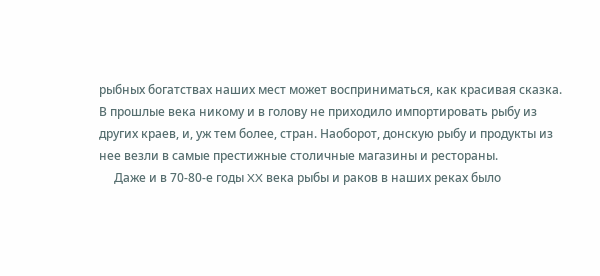рыбных богатствах наших мест может восприниматься, как красивая сказка. В прошлые века никому и в голову не приходило импортировать рыбу из других краев, и, уж тем более, стран. Наоборот, донскую рыбу и продукты из нее везли в самые престижные столичные магазины и рестораны.
     Даже и в 70-80-е годы XX века рыбы и раков в наших реках было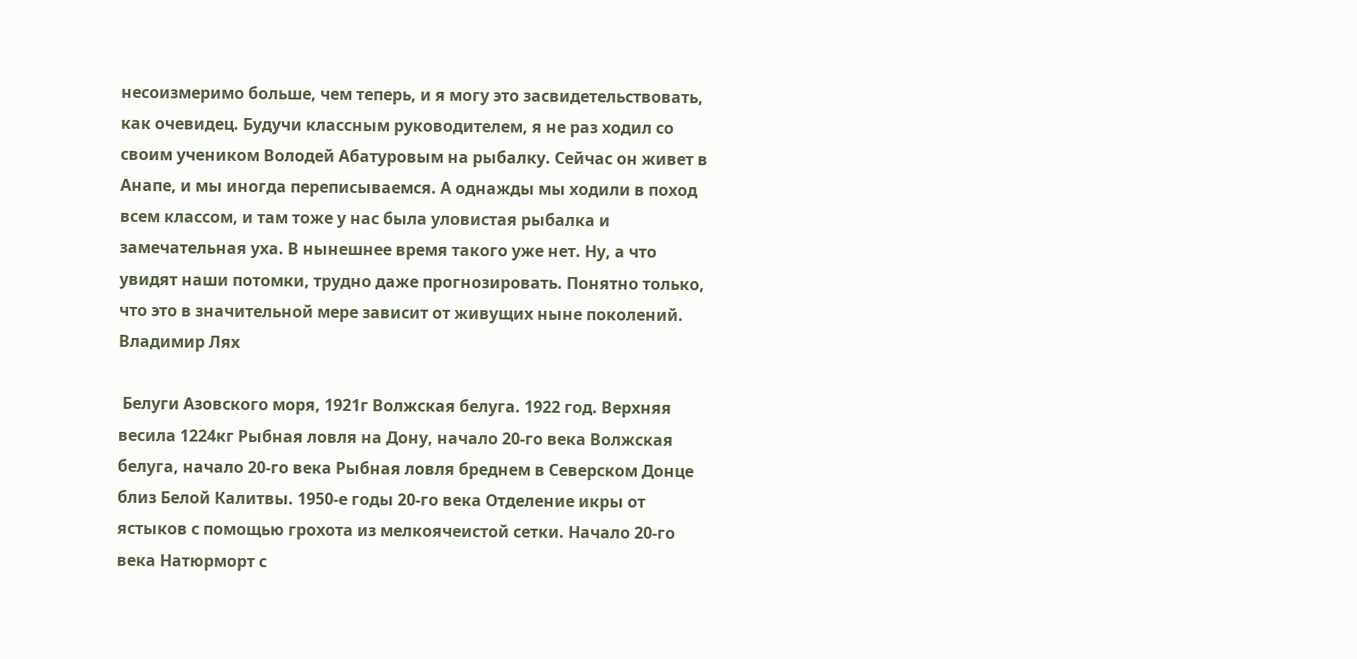несоизмеримо больше, чем теперь, и я могу это засвидетельствовать, как очевидец. Будучи классным руководителем, я не раз ходил со своим учеником Володей Абатуровым на рыбалку. Сейчас он живет в Анапе, и мы иногда переписываемся. А однажды мы ходили в поход всем классом, и там тоже у нас была уловистая рыбалка и замечательная уха. В нынешнее время такого уже нет. Ну, а что увидят наши потомки, трудно даже прогнозировать. Понятно только, что это в значительной мере зависит от живущих ныне поколений. Владимир Лях

 Белуги Азовского моря, 1921г Волжская белуга. 1922 год. Верхняя весила 1224кг Рыбная ловля на Дону, начало 20-го века Волжская белуга, начало 20-го века Рыбная ловля бреднем в Северском Донце близ Белой Калитвы. 1950-е годы 20-го века Отделение икры от ястыков с помощью грохота из мелкоячеистой сетки. Начало 20-го века Натюрморт с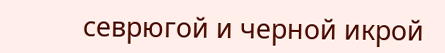севрюгой и черной икрой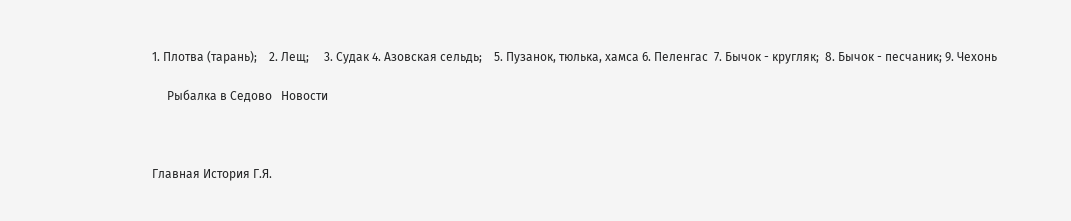1. Плотва (тарань);    2. Лещ;     3. Судак 4. Азовская сельдь;    5. Пузанок, тюлька, хамса 6. Пеленгас  7. Бычок - кругляк;  8. Бычок - песчаник; 9. Чехонь

     Рыбалка в Седово   Новости



Главная История Г.Я.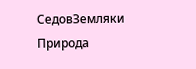СедовЗемляки Природа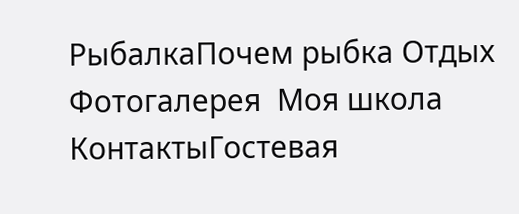РыбалкаПочем рыбка Отдых Фотогалерея  Моя школа КонтактыГостевая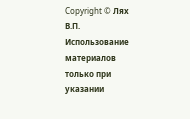Copyright © Лях В.П.   Использование материалов только при указании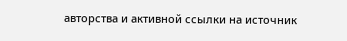авторства и активной ссылки на источник